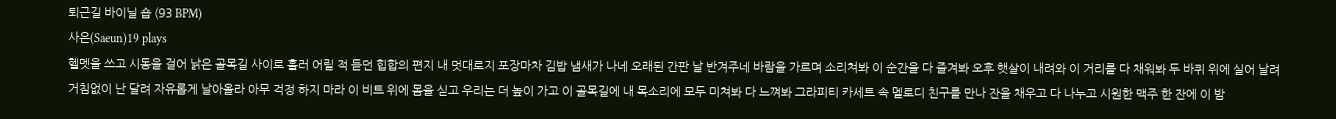퇴근길 바이닐 숍 (93 BPM)
사은(Saeun)19 plays
헬멧을 쓰고 시동을 걸어 낡은 골목길 사이로 흘러 어릴 적 듣던 힙합의 편지 내 멋대로지 포장마차 김밥 냄새가 나네 오래된 간판 날 반겨주네 바람을 가르며 소리쳐봐 이 순간을 다 즐겨봐 오후 햇살이 내려와 이 거리를 다 채워봐 두 바퀴 위에 실어 날려 거침없이 난 달려 자유롭게 날아올라 아무 걱정 하지 마라 이 비트 위에 몸을 싣고 우리는 더 높이 가고 이 골목길에 내 목소리에 모두 미쳐봐 다 느껴봐 그라피티 카세트 속 멜로디 친구를 만나 잔을 채우고 다 나누고 시원한 맥주 한 잔에 이 밤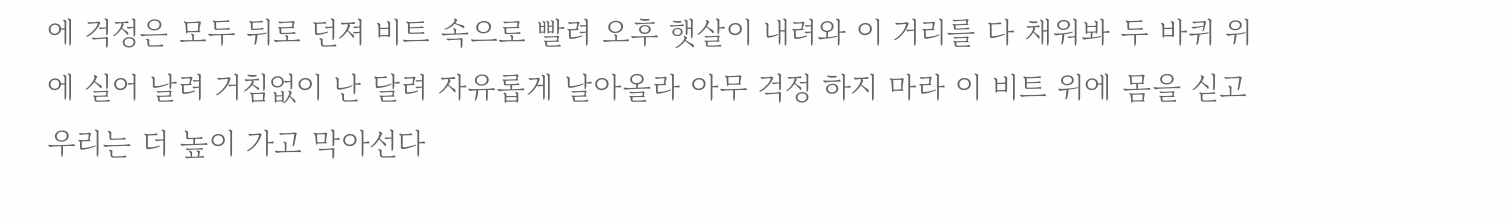에 걱정은 모두 뒤로 던져 비트 속으로 빨려 오후 햇살이 내려와 이 거리를 다 채워봐 두 바퀴 위에 실어 날려 거침없이 난 달려 자유롭게 날아올라 아무 걱정 하지 마라 이 비트 위에 몸을 싣고 우리는 더 높이 가고 막아선다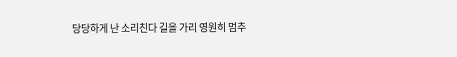당당하게 난 소리친다 길을 가리 영원히 멈추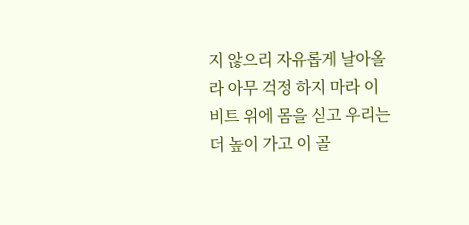지 않으리 자유롭게 날아올라 아무 걱정 하지 마라 이 비트 위에 몸을 싣고 우리는 더 높이 가고 이 골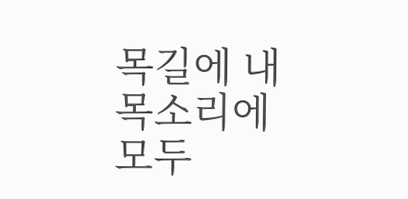목길에 내 목소리에 모두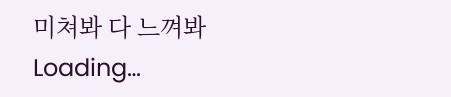미쳐봐 다 느껴봐
Loading…